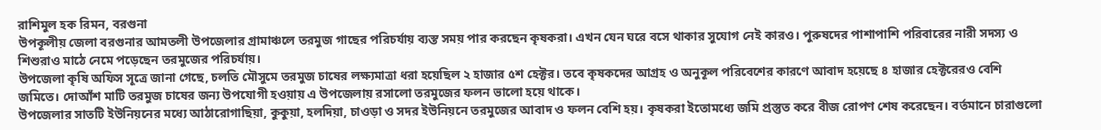রাশিমুল হক রিমন, বরগুনা
উপকূলীয় জেলা বরগুনার আমতলী উপজেলার গ্রামাঞ্চলে তরমুজ গাছের পরিচর্যায় ব্যস্ত সময় পার করছেন কৃষকরা। এখন যেন ঘরে বসে থাকার সুযোগ নেই কারও। পুরুষদের পাশাপাশি পরিবারের নারী সদস্য ও শিশুরাও মাঠে নেমে পড়েছেন তরমুজের পরিচর্যায়।
উপজেলা কৃষি অফিস সূত্রে জানা গেছে, চলতি মৌসুমে তরমুজ চাষের লক্ষ্যমাত্রা ধরা হয়েছিল ২ হাজার ৫শ হেক্টর। তবে কৃষকদের আগ্রহ ও অনুকূল পরিবেশের কারণে আবাদ হয়েছে ৪ হাজার হেক্টরেরও বেশি জমিতে। দোআঁশ মাটি তরমুজ চাষের জন্য উপযোগী হওয়ায় এ উপজেলায় রসালো তরমুজের ফলন ভালো হয়ে থাকে।
উপজেলার সাতটি ইউনিয়নের মধ্যে আঠারোগাছিয়া, কুকুয়া, হলদিয়া, চাওড়া ও সদর ইউনিয়নে তরমুজের আবাদ ও ফলন বেশি হয়। কৃষকরা ইতোমধ্যে জমি প্রস্তুত করে বীজ রোপণ শেষ করেছেন। বর্তমানে চারাগুলো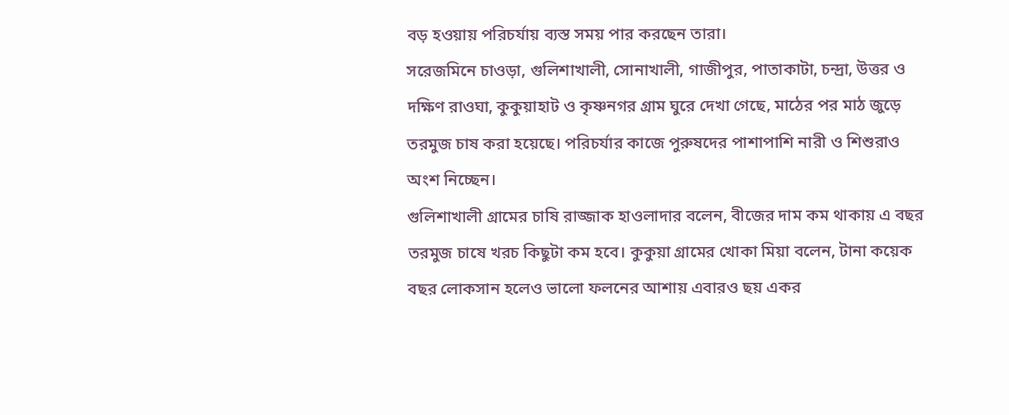বড় হওয়ায় পরিচর্যায় ব্যস্ত সময় পার করছেন তারা।
সরেজমিনে চাওড়া, গুলিশাখালী, সোনাখালী, গাজীপুর, পাতাকাটা, চন্দ্রা, উত্তর ও দক্ষিণ রাওঘা, কুকুয়াহাট ও কৃষ্ণনগর গ্রাম ঘুরে দেখা গেছে, মাঠের পর মাঠ জুড়ে তরমুজ চাষ করা হয়েছে। পরিচর্যার কাজে পুরুষদের পাশাপাশি নারী ও শিশুরাও অংশ নিচ্ছেন।
গুলিশাখালী গ্রামের চাষি রাজ্জাক হাওলাদার বলেন, বীজের দাম কম থাকায় এ বছর তরমুজ চাষে খরচ কিছুটা কম হবে। কুকুয়া গ্রামের খোকা মিয়া বলেন, টানা কয়েক বছর লোকসান হলেও ভালো ফলনের আশায় এবারও ছয় একর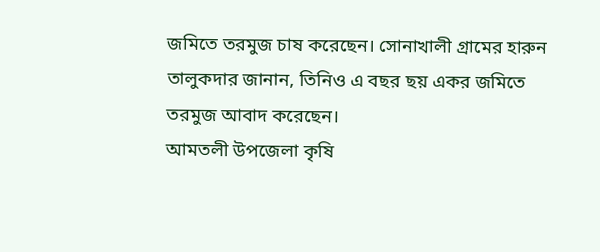জমিতে তরমুজ চাষ করেছেন। সোনাখালী গ্রামের হারুন তালুকদার জানান, তিনিও এ বছর ছয় একর জমিতে তরমুজ আবাদ করেছেন।
আমতলী উপজেলা কৃষি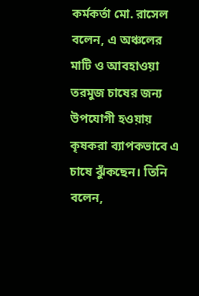কর্মকর্তা মো. রাসেল বলেন, এ অঞ্চলের মাটি ও আবহাওয়া তরমুজ চাষের জন্য উপযোগী হওয়ায় কৃষকরা ব্যাপকভাবে এ চাষে ঝুঁকছেন। তিনি বলেন,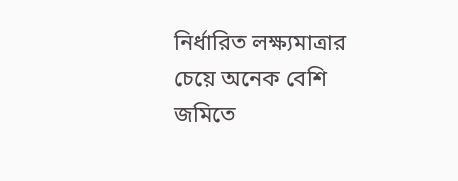নির্ধারিত লক্ষ্যমাত্রার চেয়ে অনেক বেশি জমিতে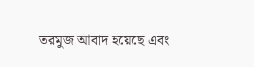তরমুজ আবাদ হয়েছে এবং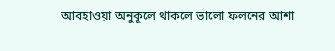আবহাওয়া অনুকূলে থাকলে ভালো ফলনের আশা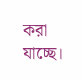করা যাচ্ছে।